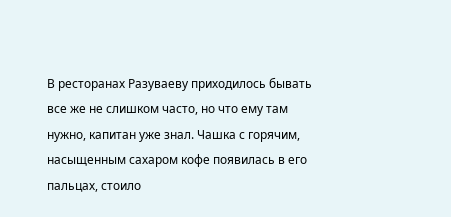В ресторанах Разуваеву приходилось бывать все же не слишком часто, но что ему там нужно, капитан уже знал. Чашка с горячим, насыщенным сахаром кофе появилась в его пальцах, стоило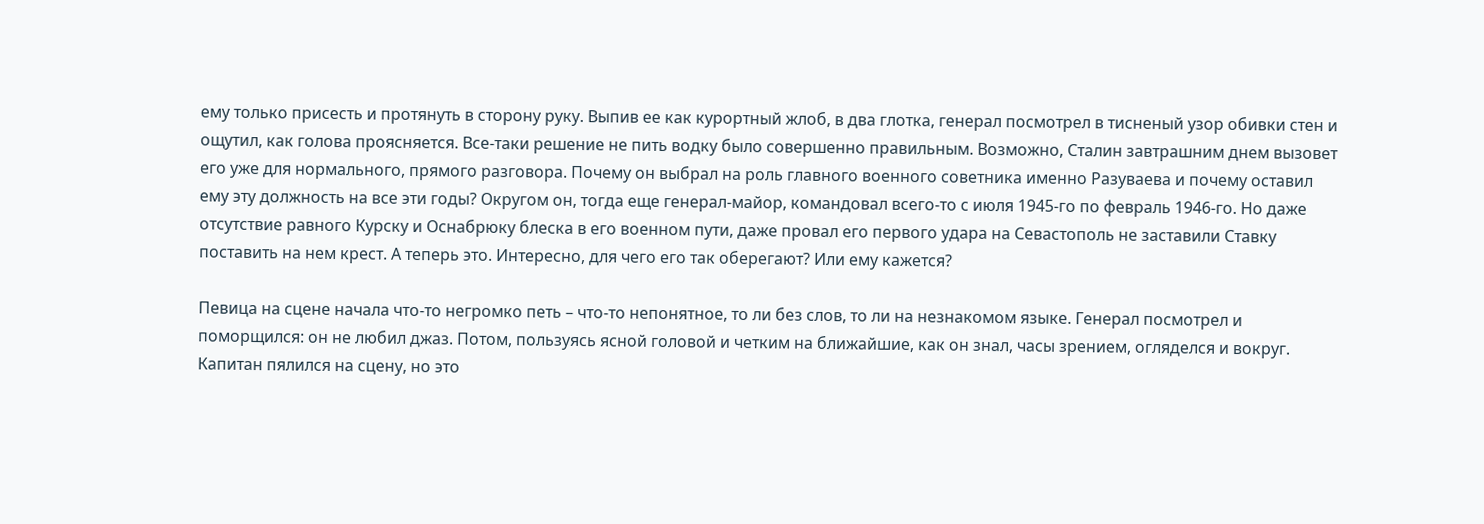ему только присесть и протянуть в сторону руку. Выпив ее как курортный жлоб, в два глотка, генерал посмотрел в тисненый узор обивки стен и ощутил, как голова проясняется. Все-таки решение не пить водку было совершенно правильным. Возможно, Сталин завтрашним днем вызовет его уже для нормального, прямого разговора. Почему он выбрал на роль главного военного советника именно Разуваева и почему оставил ему эту должность на все эти годы? Округом он, тогда еще генерал-майор, командовал всего-то с июля 1945-го по февраль 1946-го. Но даже отсутствие равного Курску и Оснабрюку блеска в его военном пути, даже провал его первого удара на Севастополь не заставили Ставку поставить на нем крест. А теперь это. Интересно, для чего его так оберегают? Или ему кажется?

Певица на сцене начала что-то негромко петь – что-то непонятное, то ли без слов, то ли на незнакомом языке. Генерал посмотрел и поморщился: он не любил джаз. Потом, пользуясь ясной головой и четким на ближайшие, как он знал, часы зрением, огляделся и вокруг. Капитан пялился на сцену, но это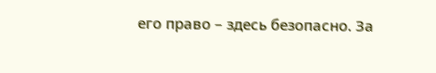его право – здесь безопасно. За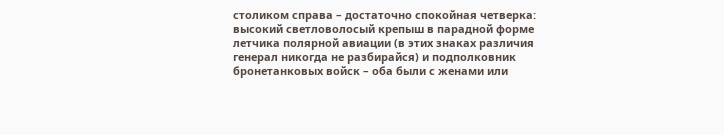столиком справа – достаточно спокойная четверка: высокий светловолосый крепыш в парадной форме летчика полярной авиации (в этих знаках различия генерал никогда не разбирайся) и подполковник бронетанковых войск – оба были с женами или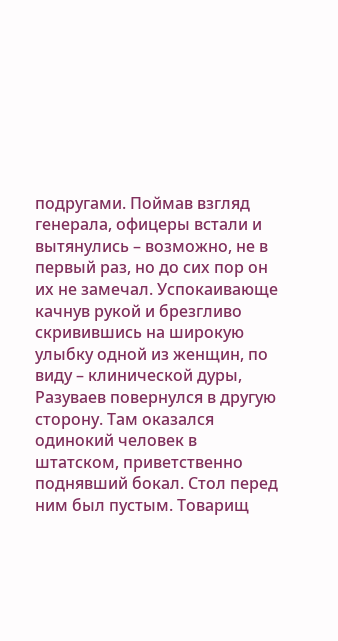подругами. Поймав взгляд генерала, офицеры встали и вытянулись – возможно, не в первый раз, но до сих пор он их не замечал. Успокаивающе качнув рукой и брезгливо скривившись на широкую улыбку одной из женщин, по виду – клинической дуры, Разуваев повернулся в другую сторону. Там оказался одинокий человек в штатском, приветственно поднявший бокал. Стол перед ним был пустым. Товарищ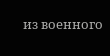из военного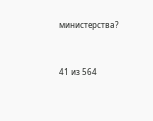министерства?



41 из 564